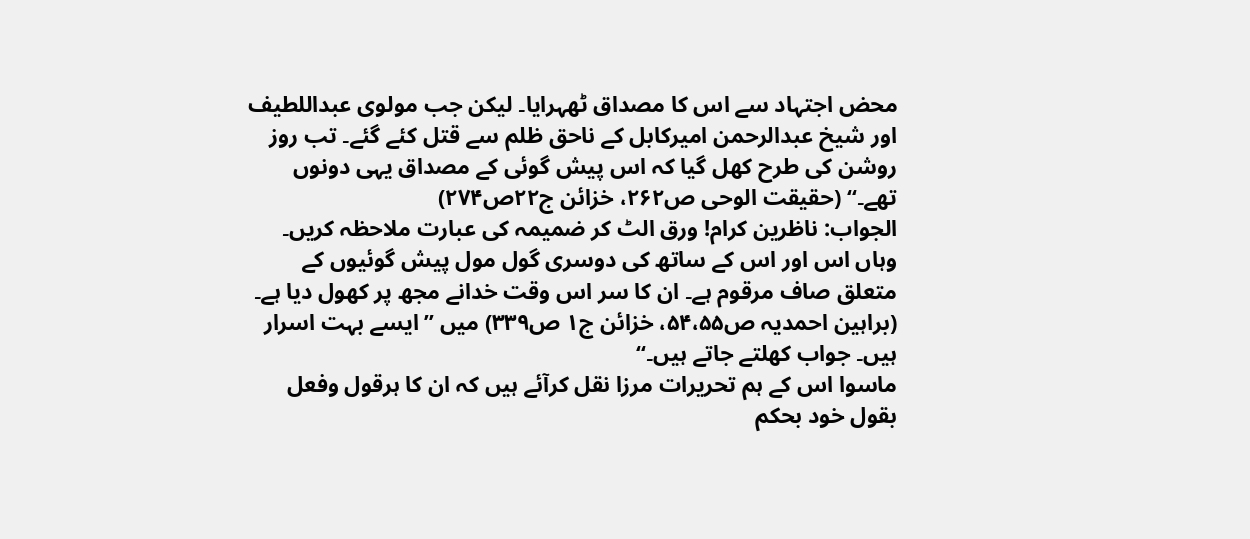محض اجتہاد سے اس کا مصداق ٹھہرایا۔ لیکن جب مولوی عبداللطیف اور شیخ عبدالرحمن امیرکابل کے ناحق ظلم سے قتل کئے گئے۔ تب روز روشن کی طرح کھل گیا کہ اس پیش گوئی کے مصداق یہی دونوں تھے۔‘‘ (حقیقت الوحی ص۲۶۲، خزائن ج۲۲ص۲۷۴)
الجواب: ناظرین کرام! ورق الٹ کر ضمیمہ کی عبارت ملاحظہ کریں۔ وہاں اس اور اس کے ساتھ کی دوسری گول مول پیش گوئیوں کے متعلق صاف مرقوم ہے۔ ان کا سر اس وقت خدانے مجھ پر کھول دیا ہے۔ (براہین احمدیہ ص۵۴،۵۵، خزائن ج۱ ص۳۳۹) میں ’’ایسے بہت اسرار ہیں۔ جواب کھلتے جاتے ہیں۔‘‘
ماسوا اس کے ہم تحریرات مرزا نقل کرآئے ہیں کہ ان کا ہرقول وفعل بقول خود بحکم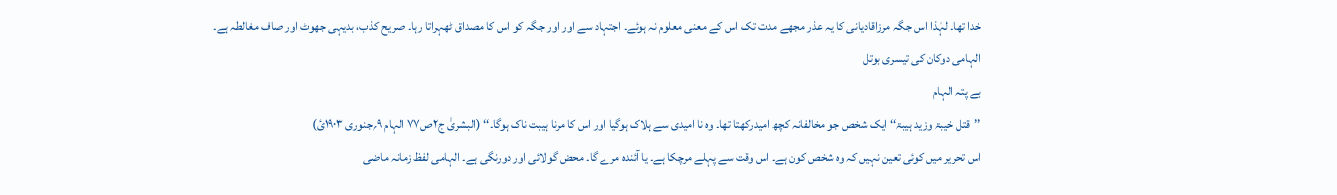خدا تھا۔ لہٰذا اس جگہ مرزاقادیانی کا یہ عذر مجھے مدت تک اس کے معنی معلوم نہ ہوئے۔ اجتہاد سے اور اور جگہ کو اس کا مصداق ٹھہراتا رہا۔ صریح کذب، بدیہی جھوٹ اور صاف مغالطہ ہے۔
الہامی دوکان کی تیسری بوتل
بے پتہ الہام
’’قتل خیبۃ وزید ہیبۃ‘‘ ایک شخص جو مخالفانہ کچھ امیدرکھتا تھا۔ وہ نا امیدی سے ہلاک ہوگیا اور اس کا مرنا ہیبت ناک ہوگا۔‘‘ (البشریٰ ج۲ص۷۷ الہام ۹؍جنوری ۱۹۰۳ئ)
اس تحریر میں کوئی تعین نہیں کہ وہ شخص کون ہے۔ اس وقت سے پہلے مرچکا ہے۔ یا آئندہ مرے گا۔ محض گولائی اور دورنگی ہے۔ الہامی لفظ زمانہ ماضی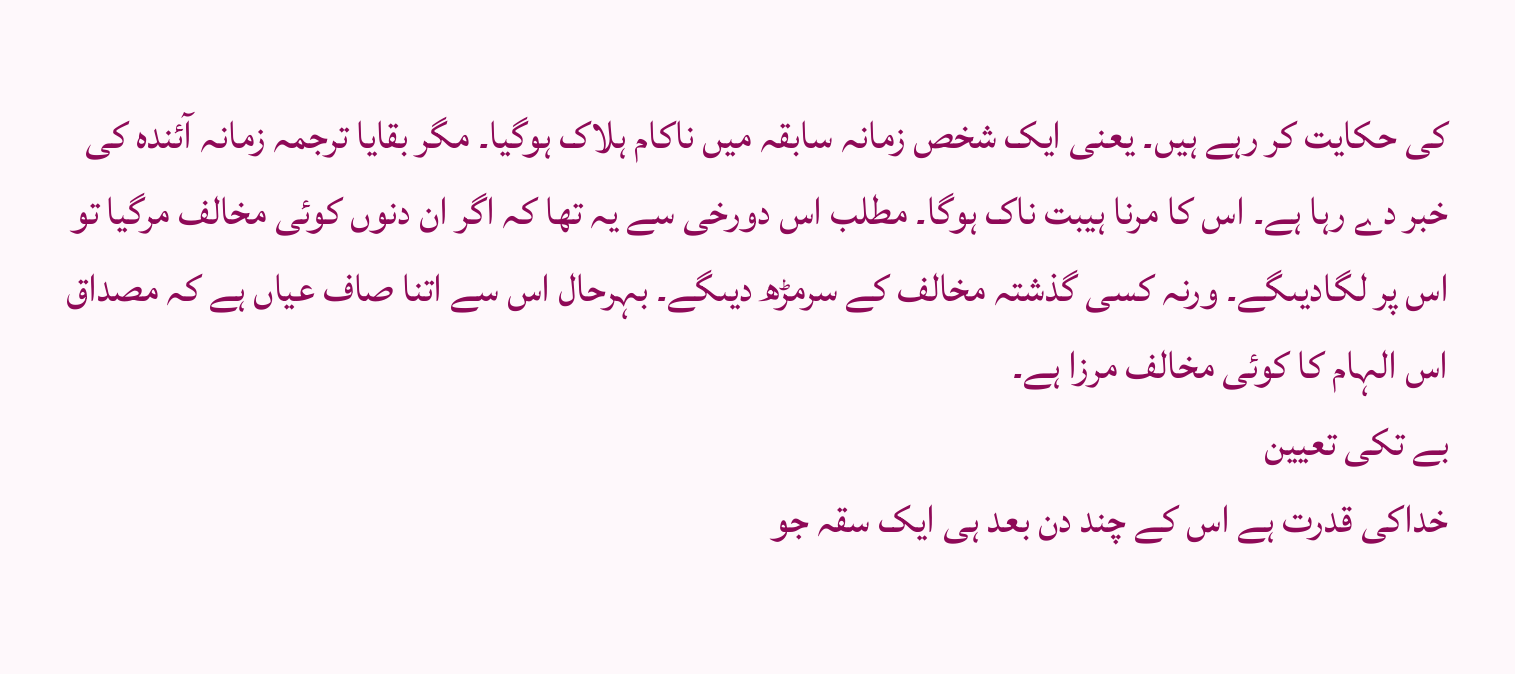کی حکایت کر رہے ہیں۔ یعنی ایک شخص زمانہ سابقہ میں ناکام ہلاک ہوگیا۔ مگر بقایا ترجمہ زمانہ آئندہ کی خبر دے رہا ہے۔ اس کا مرنا ہیبت ناک ہوگا۔ مطلب اس دورخی سے یہ تھا کہ اگر ان دنوں کوئی مخالف مرگیا تو اس پر لگادیںگے۔ ورنہ کسی گذشتہ مخالف کے سرمڑھ دیںگے۔ بہرحال اس سے اتنا صاف عیاں ہے کہ مصداق اس الہام کا کوئی مخالف مرزا ہے۔
بے تکی تعیین
خداکی قدرت ہے اس کے چند دن بعد ہی ایک سقہ جو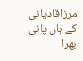مرزاقادیانی کے ہاں پانی بھرا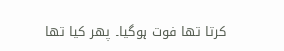کرتا تھا فوت ہوگیا۔ پھر کیا تھا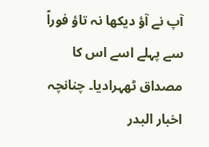آپ نے آؤ دیکھا نہ تاؤ فوراً سے پہلے اسے اس کا مصداق ٹھہرادیا۔ چنانچہ اخبار البدر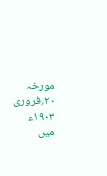مورخہ ۲۰؍فروری ۱۹۰۳ء میں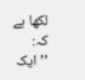لکھا ہے کہ: ’’ایک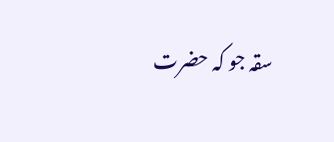سقہ جو کہ حضرت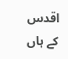اقدس کے ہاں